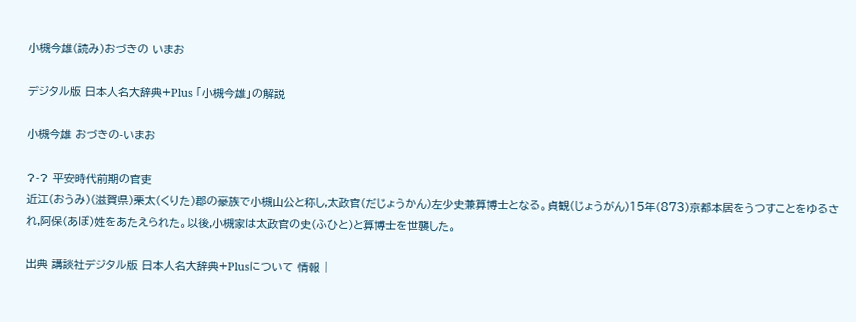小槻今雄(読み)おづきの いまお

デジタル版 日本人名大辞典+Plus 「小槻今雄」の解説

小槻今雄 おづきの-いまお

?-? 平安時代前期の官吏
近江(おうみ)(滋賀県)栗太(くりた)郡の豪族で小槻山公と称し,太政官(だじょうかん)左少史兼算博士となる。貞観(じょうがん)15年(873)京都本居をうつすことをゆるされ,阿保(あぼ)姓をあたえられた。以後,小槻家は太政官の史(ふひと)と算博士を世襲した。

出典 講談社デジタル版 日本人名大辞典+Plusについて 情報 |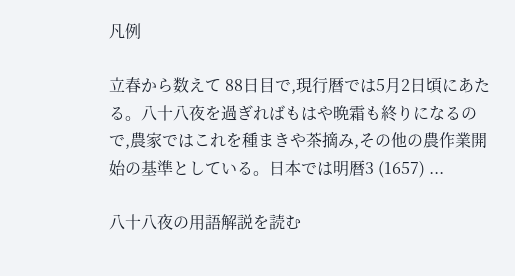凡例

立春から数えて 88日目で,現行暦では5月2日頃にあたる。八十八夜を過ぎればもはや晩霜も終りになるので,農家ではこれを種まきや茶摘み,その他の農作業開始の基準としている。日本では明暦3 (1657) ...

八十八夜の用語解説を読む